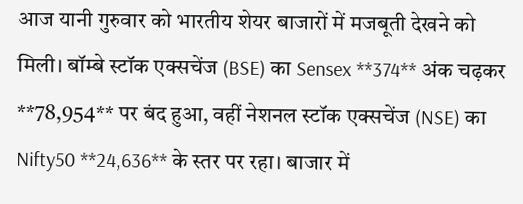आज यानी गुरुवार को भारतीय शेयर बाजारों में मजबूती देखने को मिली। बॉम्बे स्टॉक एक्सचेंज (BSE) का Sensex **374** अंक चढ़कर **78,954** पर बंद हुआ, वहीं नेशनल स्टॉक एक्सचेंज (NSE) का Nifty50 **24,636** के स्तर पर रहा। बाजार में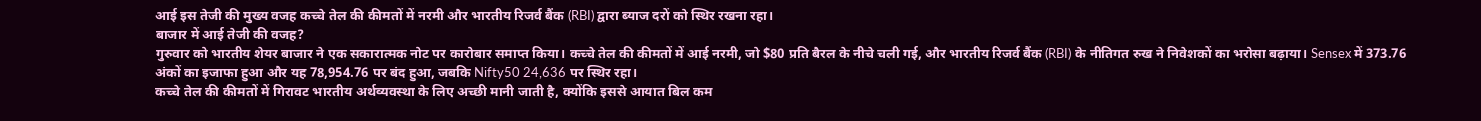आई इस तेजी की मुख्य वजह कच्चे तेल की कीमतों में नरमी और भारतीय रिजर्व बैंक (RBI) द्वारा ब्याज दरों को स्थिर रखना रहा।
बाजार में आई तेजी की वजह?
गुरुवार को भारतीय शेयर बाजार ने एक सकारात्मक नोट पर कारोबार समाप्त किया। कच्चे तेल की कीमतों में आई नरमी, जो $80 प्रति बैरल के नीचे चली गई, और भारतीय रिजर्व बैंक (RBI) के नीतिगत रुख ने निवेशकों का भरोसा बढ़ाया। Sensex में 373.76 अंकों का इजाफा हुआ और यह 78,954.76 पर बंद हुआ, जबकि Nifty50 24,636 पर स्थिर रहा।
कच्चे तेल की कीमतों में गिरावट भारतीय अर्थव्यवस्था के लिए अच्छी मानी जाती है, क्योंकि इससे आयात बिल कम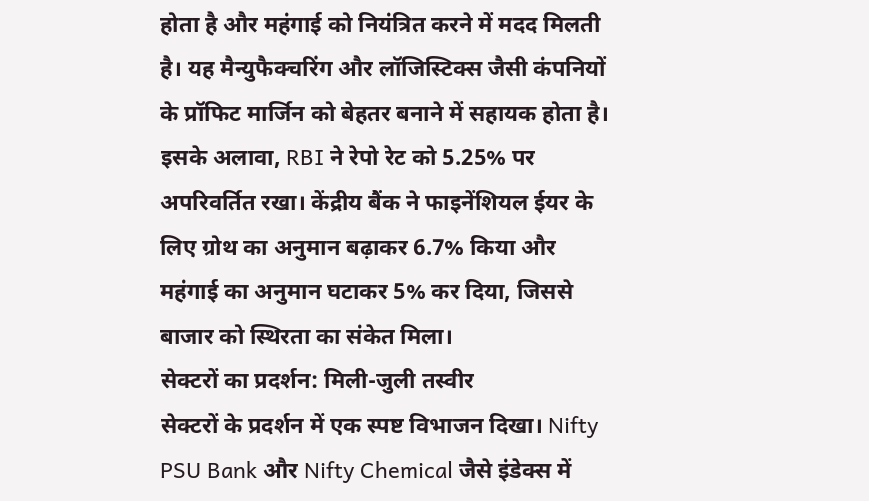होता है और महंगाई को नियंत्रित करने में मदद मिलती है। यह मैन्युफैक्चरिंग और लॉजिस्टिक्स जैसी कंपनियों के प्रॉफिट मार्जिन को बेहतर बनाने में सहायक होता है। इसके अलावा, RBI ने रेपो रेट को 5.25% पर अपरिवर्तित रखा। केंद्रीय बैंक ने फाइनेंशियल ईयर के लिए ग्रोथ का अनुमान बढ़ाकर 6.7% किया और महंगाई का अनुमान घटाकर 5% कर दिया, जिससे बाजार को स्थिरता का संकेत मिला।
सेक्टरों का प्रदर्शन: मिली-जुली तस्वीर
सेक्टरों के प्रदर्शन में एक स्पष्ट विभाजन दिखा। Nifty PSU Bank और Nifty Chemical जैसे इंडेक्स में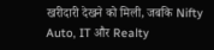खरीदारी देखने को मिली, जबकि Nifty Auto, IT और Realty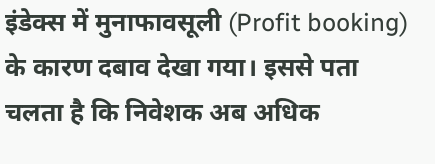इंडेक्स में मुनाफावसूली (Profit booking) के कारण दबाव देखा गया। इससे पता चलता है कि निवेशक अब अधिक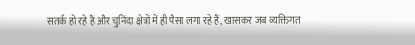सतर्क हो रहे हैं और चुनिंदा क्षेत्रों में ही पैसा लगा रहे हैं, खासकर जब व्यक्तिगत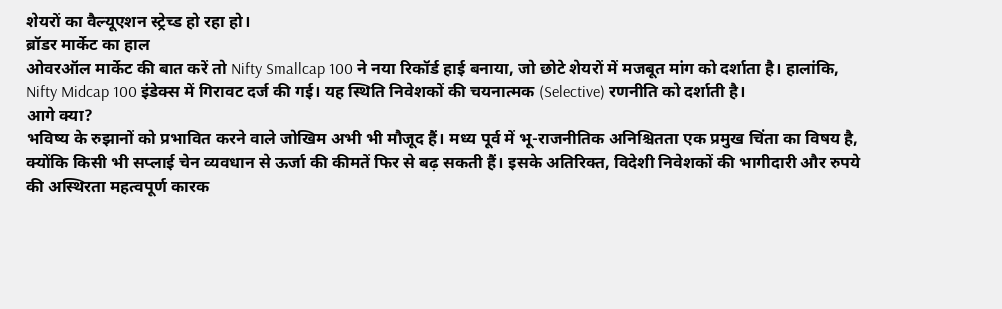शेयरों का वैल्यूएशन स्ट्रेच्ड हो रहा हो।
ब्रॉडर मार्केट का हाल
ओवरऑल मार्केट की बात करें तो Nifty Smallcap 100 ने नया रिकॉर्ड हाई बनाया, जो छोटे शेयरों में मजबूत मांग को दर्शाता है। हालांकि, Nifty Midcap 100 इंडेक्स में गिरावट दर्ज की गई। यह स्थिति निवेशकों की चयनात्मक (Selective) रणनीति को दर्शाती है।
आगे क्या?
भविष्य के रुझानों को प्रभावित करने वाले जोखिम अभी भी मौजूद हैं। मध्य पूर्व में भू-राजनीतिक अनिश्चितता एक प्रमुख चिंता का विषय है, क्योंकि किसी भी सप्लाई चेन व्यवधान से ऊर्जा की कीमतें फिर से बढ़ सकती हैं। इसके अतिरिक्त, विदेशी निवेशकों की भागीदारी और रुपये की अस्थिरता महत्वपूर्ण कारक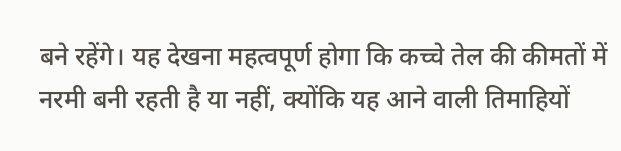बने रहेंगे। यह देखना महत्वपूर्ण होगा कि कच्चे तेल की कीमतों में नरमी बनी रहती है या नहीं, क्योंकि यह आने वाली तिमाहियों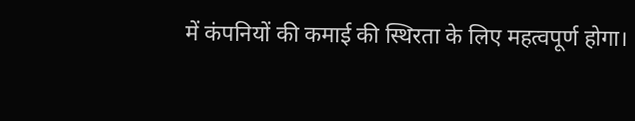में कंपनियों की कमाई की स्थिरता के लिए महत्वपूर्ण होगा।